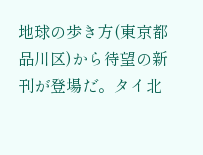地球の歩き方(東京都品川区)から待望の新刊が登場だ。タイ北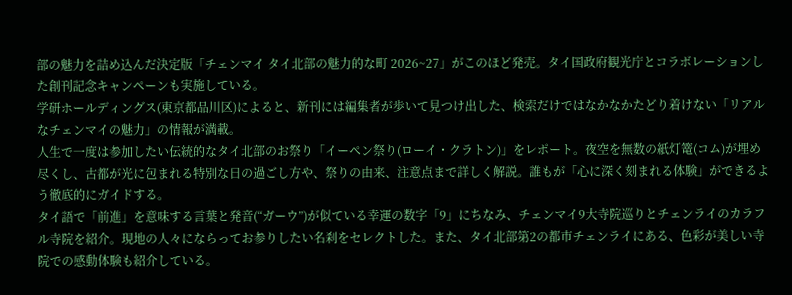部の魅力を詰め込んだ決定版「チェンマイ タイ北部の魅力的な町 2026~27」がこのほど発売。タイ国政府観光庁とコラボレーションした創刊記念キャンペーンも実施している。
学研ホールディングス(東京都品川区)によると、新刊には編集者が歩いて見つけ出した、検索だけではなかなかたどり着けない「リアルなチェンマイの魅力」の情報が満載。
人生で一度は参加したい伝統的なタイ北部のお祭り「イーペン祭り(ローイ・クラトン)」をレポート。夜空を無数の紙灯篭(コム)が埋め尽くし、古都が光に包まれる特別な日の過ごし方や、祭りの由来、注意点まで詳しく解説。誰もが「心に深く刻まれる体験」ができるよう徹底的にガイドする。
タイ語で「前進」を意味する言葉と発音(“ガーウ”)が似ている幸運の数字「9」にちなみ、チェンマイ9大寺院巡りとチェンライのカラフル寺院を紹介。現地の人々にならってお参りしたい名刹をセレクトした。また、タイ北部第2の都市チェンライにある、色彩が美しい寺院での感動体験も紹介している。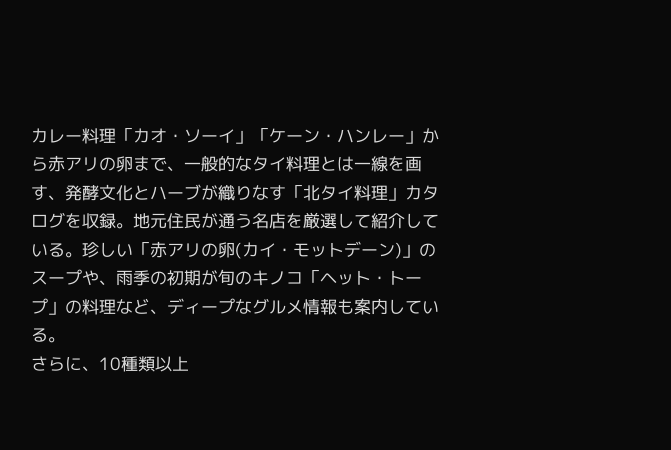カレー料理「カオ・ソーイ」「ケーン・ハンレー」から赤アリの卵まで、一般的なタイ料理とは一線を画す、発酵文化とハーブが織りなす「北タイ料理」カタログを収録。地元住民が通う名店を厳選して紹介している。珍しい「赤アリの卵(カイ・モットデーン)」のスープや、雨季の初期が旬のキノコ「ヘット・トープ」の料理など、ディープなグルメ情報も案内している。
さらに、10種類以上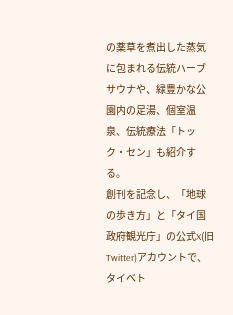の薬草を煮出した蒸気に包まれる伝統ハーブサウナや、緑豊かな公園内の足湯、個室温泉、伝統療法「トック・セン」も紹介する。
創刊を記念し、「地球の歩き方」と「タイ国政府観光庁」の公式X(旧Twitter)アカウントで、タイベト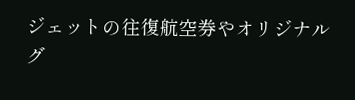ジェットの往復航空券やオリジナルグ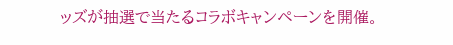ッズが抽選で当たるコラボキャンペーンを開催。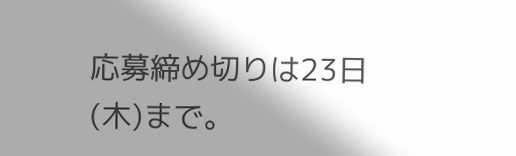応募締め切りは23日(木)まで。